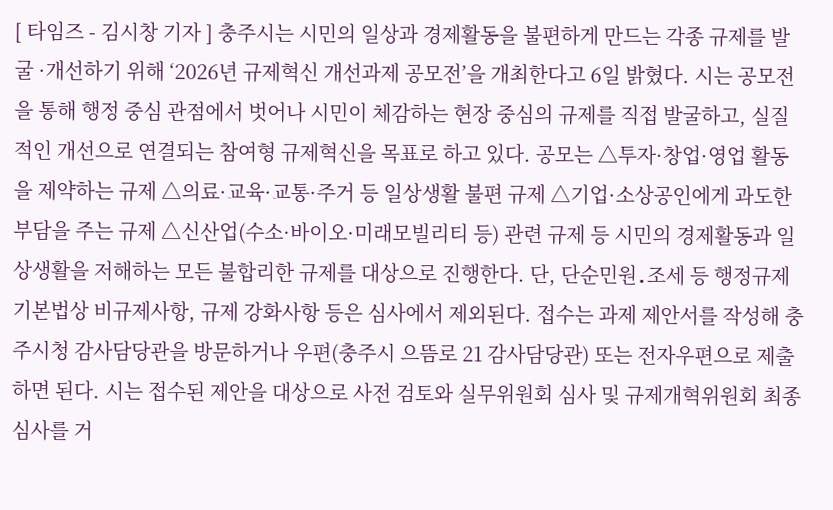[ 타임즈 - 김시창 기자 ] 충주시는 시민의 일상과 경제활동을 불편하게 만드는 각종 규제를 발굴 ·개선하기 위해 ‘2026년 규제혁신 개선과제 공모전’을 개최한다고 6일 밝혔다. 시는 공모전을 통해 행정 중심 관점에서 벗어나 시민이 체감하는 현장 중심의 규제를 직접 발굴하고, 실질적인 개선으로 연결되는 참여형 규제혁신을 목표로 하고 있다. 공모는 △투자·창업·영업 활동을 제약하는 규제 △의료·교육·교통·주거 등 일상생활 불편 규제 △기업·소상공인에게 과도한 부담을 주는 규제 △신산업(수소·바이오·미래모빌리티 등) 관련 규제 등 시민의 경제활동과 일상생활을 저해하는 모든 불합리한 규제를 대상으로 진행한다. 단, 단순민원․조세 등 행정규제기본법상 비규제사항, 규제 강화사항 등은 심사에서 제외된다. 접수는 과제 제안서를 작성해 충주시청 감사담당관을 방문하거나 우편(충주시 으뜸로 21 감사담당관) 또는 전자우편으로 제출하면 된다. 시는 접수된 제안을 대상으로 사전 검토와 실무위원회 심사 및 규제개혁위원회 최종 심사를 거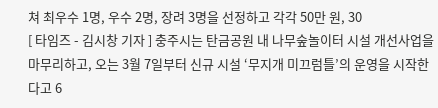쳐 최우수 1명, 우수 2명, 장려 3명을 선정하고 각각 50만 원, 30
[ 타임즈 - 김시창 기자 ] 충주시는 탄금공원 내 나무숲놀이터 시설 개선사업을 마무리하고, 오는 3월 7일부터 신규 시설 ‘무지개 미끄럼틀’의 운영을 시작한다고 6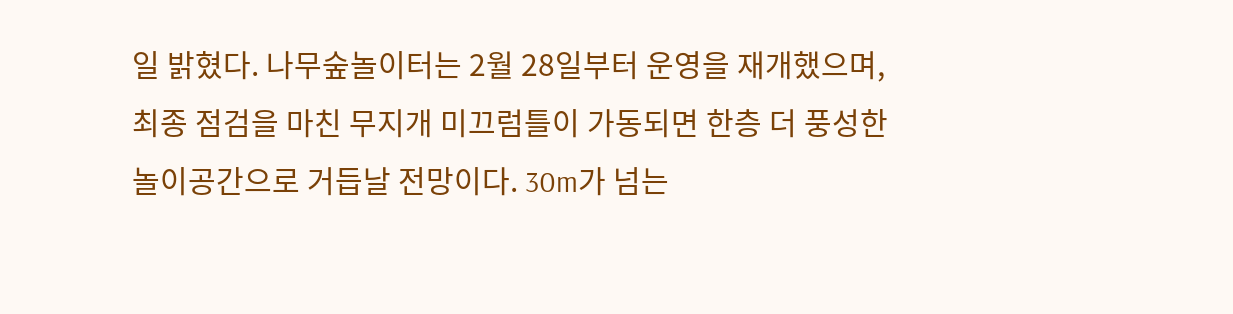일 밝혔다. 나무숲놀이터는 2월 28일부터 운영을 재개했으며, 최종 점검을 마친 무지개 미끄럼틀이 가동되면 한층 더 풍성한 놀이공간으로 거듭날 전망이다. 30m가 넘는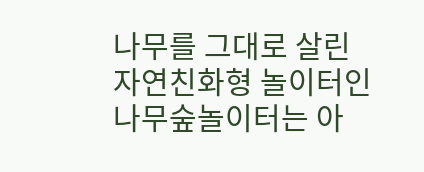나무를 그대로 살린 자연친화형 놀이터인 나무숲놀이터는 아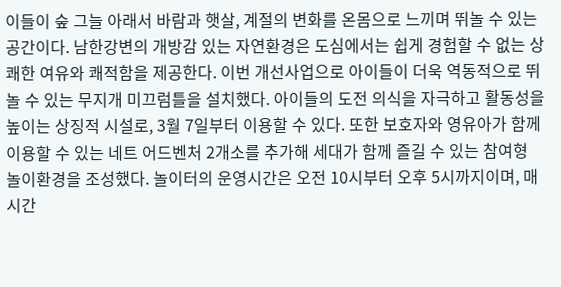이들이 숲 그늘 아래서 바람과 햇살, 계절의 변화를 온몸으로 느끼며 뛰놀 수 있는 공간이다. 남한강변의 개방감 있는 자연환경은 도심에서는 쉽게 경험할 수 없는 상쾌한 여유와 쾌적함을 제공한다. 이번 개선사업으로 아이들이 더욱 역동적으로 뛰놀 수 있는 무지개 미끄럼틀을 설치했다. 아이들의 도전 의식을 자극하고 활동성을 높이는 상징적 시설로, 3월 7일부터 이용할 수 있다. 또한 보호자와 영유아가 함께 이용할 수 있는 네트 어드벤처 2개소를 추가해 세대가 함께 즐길 수 있는 참여형 놀이환경을 조성했다. 놀이터의 운영시간은 오전 10시부터 오후 5시까지이며, 매시간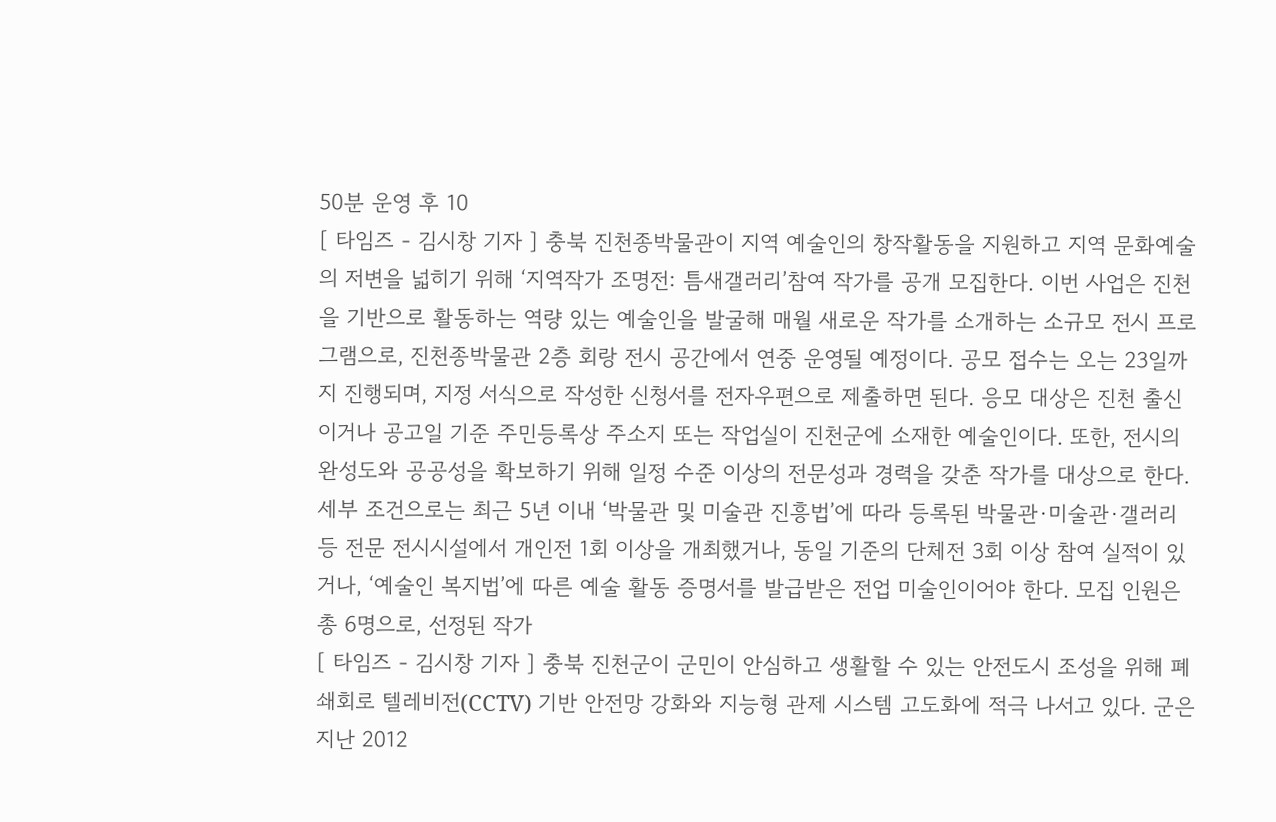50분 운영 후 10
[ 타임즈 - 김시창 기자 ] 충북 진천종박물관이 지역 예술인의 창작활동을 지원하고 지역 문화예술의 저변을 넓히기 위해 ‘지역작가 조명전: 틈새갤러리’참여 작가를 공개 모집한다. 이번 사업은 진천을 기반으로 활동하는 역량 있는 예술인을 발굴해 매월 새로운 작가를 소개하는 소규모 전시 프로그램으로, 진천종박물관 2층 회랑 전시 공간에서 연중 운영될 예정이다. 공모 접수는 오는 23일까지 진행되며, 지정 서식으로 작성한 신청서를 전자우편으로 제출하면 된다. 응모 대상은 진천 출신이거나 공고일 기준 주민등록상 주소지 또는 작업실이 진천군에 소재한 예술인이다. 또한, 전시의 완성도와 공공성을 확보하기 위해 일정 수준 이상의 전문성과 경력을 갖춘 작가를 대상으로 한다. 세부 조건으로는 최근 5년 이내 ‘박물관 및 미술관 진흥법’에 따라 등록된 박물관·미술관·갤러리 등 전문 전시시설에서 개인전 1회 이상을 개최했거나, 동일 기준의 단체전 3회 이상 참여 실적이 있거나, ‘예술인 복지법’에 따른 예술 활동 증명서를 발급받은 전업 미술인이어야 한다. 모집 인원은 총 6명으로, 선정된 작가
[ 타임즈 - 김시창 기자 ] 충북 진천군이 군민이 안심하고 생활할 수 있는 안전도시 조성을 위해 폐쇄회로 텔레비전(CCTV) 기반 안전망 강화와 지능형 관제 시스템 고도화에 적극 나서고 있다. 군은 지난 2012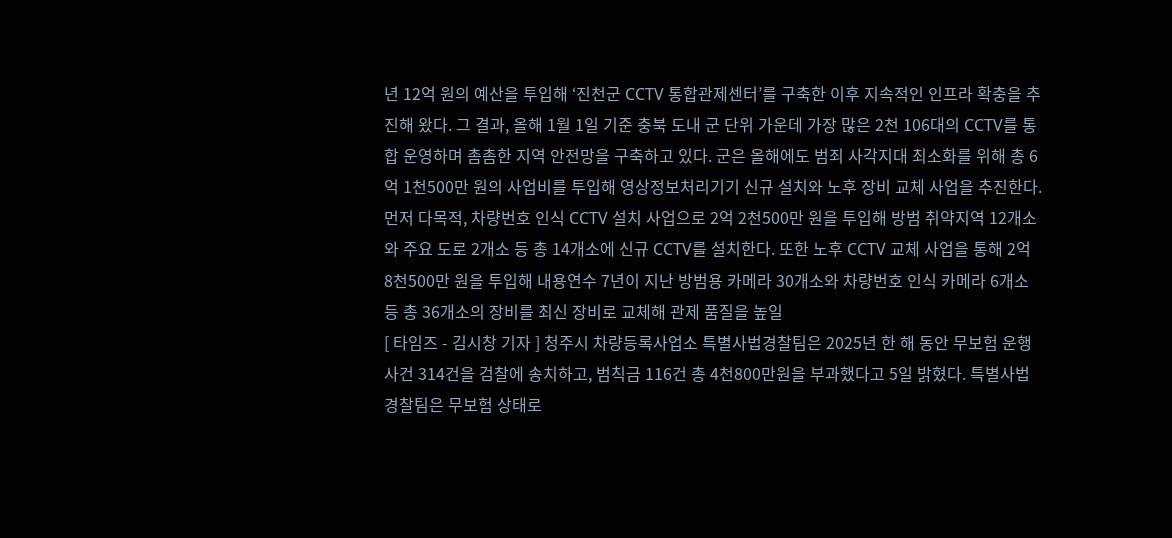년 12억 원의 예산을 투입해 ‘진천군 CCTV 통합관제센터’를 구축한 이후 지속적인 인프라 확충을 추진해 왔다. 그 결과, 올해 1월 1일 기준 충북 도내 군 단위 가운데 가장 많은 2천 106대의 CCTV를 통합 운영하며 촘촘한 지역 안전망을 구축하고 있다. 군은 올해에도 범죄 사각지대 최소화를 위해 총 6억 1천500만 원의 사업비를 투입해 영상정보처리기기 신규 설치와 노후 장비 교체 사업을 추진한다. 먼저 다목적, 차량번호 인식 CCTV 설치 사업으로 2억 2천500만 원을 투입해 방범 취약지역 12개소와 주요 도로 2개소 등 총 14개소에 신규 CCTV를 설치한다. 또한 노후 CCTV 교체 사업을 통해 2억 8천500만 원을 투입해 내용연수 7년이 지난 방범용 카메라 30개소와 차량번호 인식 카메라 6개소 등 총 36개소의 장비를 최신 장비로 교체해 관제 품질을 높일
[ 타임즈 - 김시창 기자 ] 청주시 차량등록사업소 특별사법경찰팀은 2025년 한 해 동안 무보험 운행 사건 314건을 검찰에 송치하고, 범칙금 116건 총 4천800만원을 부과했다고 5일 밝혔다. 특별사법경찰팀은 무보험 상태로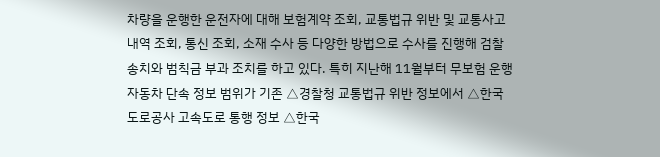차량을 운행한 운전자에 대해 보험계약 조회, 교통법규 위반 및 교통사고 내역 조회, 통신 조회, 소재 수사 등 다양한 방법으로 수사를 진행해 검찰 송치와 범칙금 부과 조치를 하고 있다. 특히 지난해 11월부터 무보험 운행 자동차 단속 정보 범위가 기존 △경찰청 교통법규 위반 정보에서 △한국도로공사 고속도로 통행 정보 △한국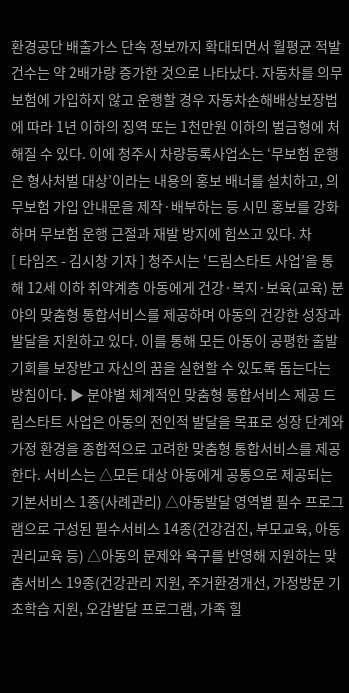환경공단 배출가스 단속 정보까지 확대되면서 월평균 적발 건수는 약 2배가량 증가한 것으로 나타났다. 자동차를 의무보험에 가입하지 않고 운행할 경우 자동차손해배상보장법에 따라 1년 이하의 징역 또는 1천만원 이하의 벌금형에 처해질 수 있다. 이에 청주시 차량등록사업소는 ‘무보험 운행은 형사처벌 대상’이라는 내용의 홍보 배너를 설치하고, 의무보험 가입 안내문을 제작·배부하는 등 시민 홍보를 강화하며 무보험 운행 근절과 재발 방지에 힘쓰고 있다. 차
[ 타임즈 - 김시창 기자 ] 청주시는 ‘드림스타트 사업’을 통해 12세 이하 취약계층 아동에게 건강·복지·보육(교육) 분야의 맞춤형 통합서비스를 제공하며 아동의 건강한 성장과 발달을 지원하고 있다. 이를 통해 모든 아동이 공평한 출발 기회를 보장받고 자신의 꿈을 실현할 수 있도록 돕는다는 방침이다. ▶ 분야별 체계적인 맞춤형 통합서비스 제공 드림스타트 사업은 아동의 전인적 발달을 목표로 성장 단계와 가정 환경을 종합적으로 고려한 맞춤형 통합서비스를 제공한다. 서비스는 △모든 대상 아동에게 공통으로 제공되는 기본서비스 1종(사례관리) △아동발달 영역별 필수 프로그램으로 구성된 필수서비스 14종(건강검진, 부모교육, 아동권리교육 등) △아동의 문제와 욕구를 반영해 지원하는 맞춤서비스 19종(건강관리 지원, 주거환경개선, 가정방문 기초학습 지원, 오감발달 프로그램, 가족 힐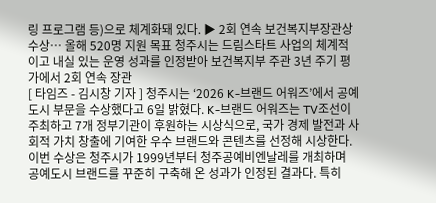링 프로그램 등)으로 체계화돼 있다. ▶ 2회 연속 보건복지부장관상 수상… 올해 520명 지원 목표 청주시는 드림스타트 사업의 체계적이고 내실 있는 운영 성과를 인정받아 보건복지부 주관 3년 주기 평가에서 2회 연속 장관
[ 타임즈 - 김시창 기자 ] 청주시는 ‘2026 K-브랜드 어워즈’에서 공예도시 부문을 수상했다고 6일 밝혔다. K-브랜드 어워즈는 TV조선이 주최하고 7개 정부기관이 후원하는 시상식으로, 국가 경제 발전과 사회적 가치 창출에 기여한 우수 브랜드와 콘텐츠를 선정해 시상한다. 이번 수상은 청주시가 1999년부터 청주공예비엔날레를 개최하며 공예도시 브랜드를 꾸준히 구축해 온 성과가 인정된 결과다. 특히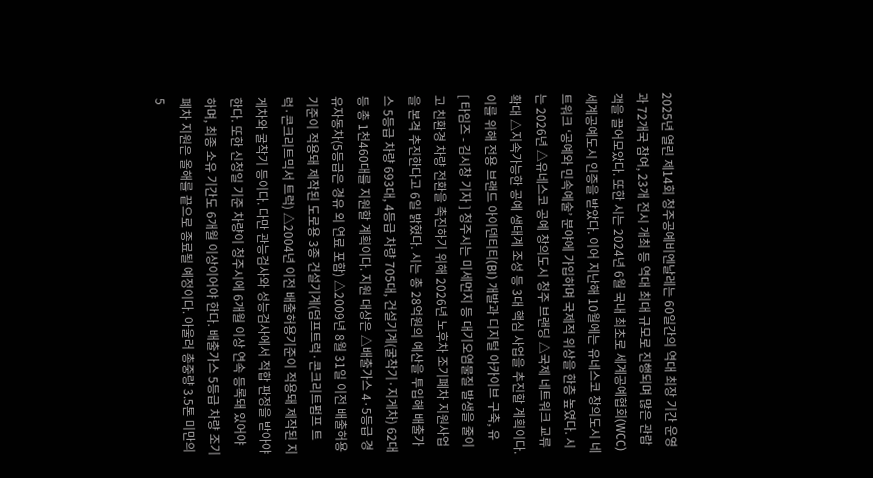2025년 열린 제14회 청주공예비엔날레는 60일간의 역대 최장 기간 운영과 72개국 참여, 23개 전시 개최 등 역대 최대 규모로 진행되며 많은 관람객을 끌어모았다. 또한 시는 2024년 6월 국내 최초로 세계공예협회(WCC) 세계공예도시 인증을 받았다. 이어 지난해 10월에는 유네스코 창의도시 네트워크 ‘공예와 민속예술’ 분야에 가입하며 국제적 위상을 한층 높였다. 시는 2026년 △유네스코 공예 창의도시 청주 브랜딩 △국제 네트워크 교류 확대 △지속가능한 공예 생태계 조성 등 3대 핵심 사업을 추진할 계획이다. 이를 위해 전용 브랜드 아이덴티티(BI) 개발과 디지털 아카이브 구축, 유
[ 타임즈 - 김시창 기자 ] 청주시는 미세먼지 등 대기오염물질 발생을 줄이고 친환경 차량 전환을 촉진하기 위해 2026년 노후차 조기폐차 지원사업을 본격 추진한다고 6일 밝혔다. 시는 총 28억원의 예산을 투입해 배출가스 5등급 차량 693대, 4등급 차량 705대, 건설기계(굴착기·지게차) 62대 등 총 1천460대를 지원할 계획이다. 지원 대상은 △배출가스 4·5등급 경유자동차(5등급은 경유 외 연료 포함) △2009년 8월 31일 이전 배출허용기준이 적용돼 제작된 도로용 3종 건설기계(덤프트럭·콘크리트펌프 트럭·콘크리트믹서 트럭) △2004년 이전 배출허용기준이 적용돼 제작된 지게차와 굴착기 등이다. 다만 관능검사와 성능검사에서 적합 판정을 받아야 한다. 또한 신청일 기준 차량이 청주시에 6개월 이상 연속 등록돼 있어야 하며, 최종 소유 기간도 6개월 이상이어야 한다. 배출가스 5등급 차량 조기폐차 지원은 올해를 끝으로 종료될 예정이다. 아울러 총중량 3.5톤 미만의 5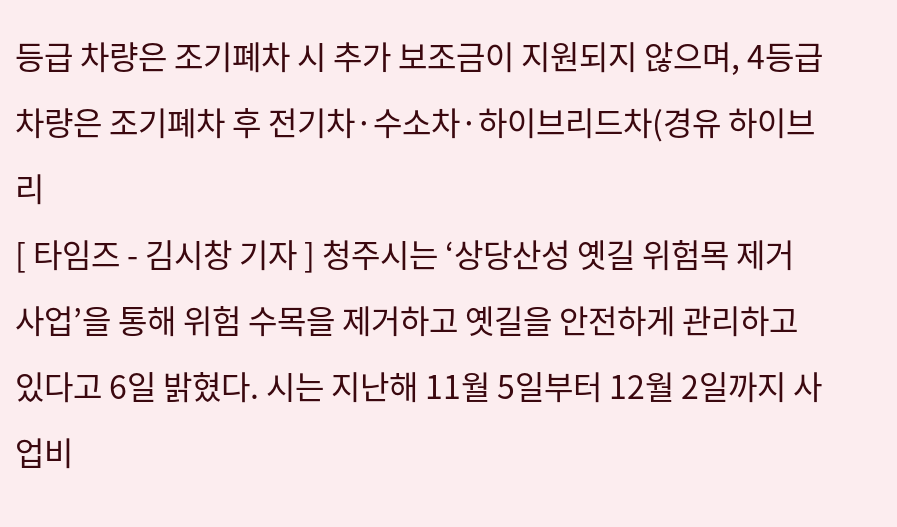등급 차량은 조기폐차 시 추가 보조금이 지원되지 않으며, 4등급 차량은 조기폐차 후 전기차·수소차·하이브리드차(경유 하이브리
[ 타임즈 - 김시창 기자 ] 청주시는 ‘상당산성 옛길 위험목 제거 사업’을 통해 위험 수목을 제거하고 옛길을 안전하게 관리하고 있다고 6일 밝혔다. 시는 지난해 11월 5일부터 12월 2일까지 사업비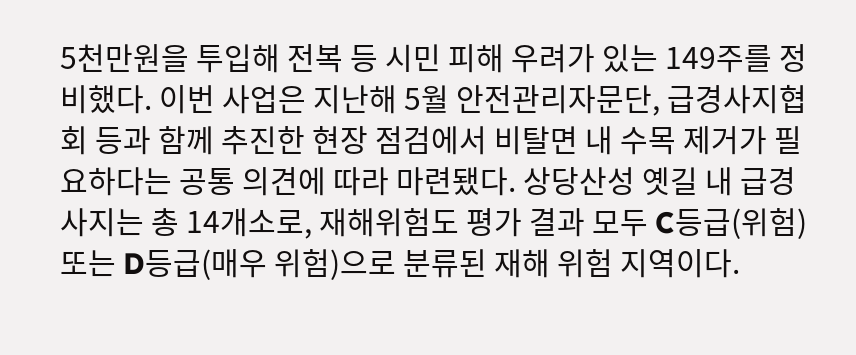5천만원을 투입해 전복 등 시민 피해 우려가 있는 149주를 정비했다. 이번 사업은 지난해 5월 안전관리자문단, 급경사지협회 등과 함께 추진한 현장 점검에서 비탈면 내 수목 제거가 필요하다는 공통 의견에 따라 마련됐다. 상당산성 옛길 내 급경사지는 총 14개소로, 재해위험도 평가 결과 모두 C등급(위험) 또는 D등급(매우 위험)으로 분류된 재해 위험 지역이다.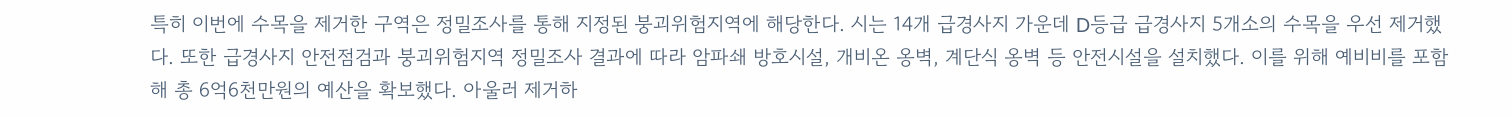특히 이번에 수목을 제거한 구역은 정밀조사를 통해 지정된 붕괴위험지역에 해당한다. 시는 14개 급경사지 가운데 D등급 급경사지 5개소의 수목을 우선 제거했다. 또한 급경사지 안전점검과 붕괴위험지역 정밀조사 결과에 따라 암파쇄 방호시설, 개비온 옹벽, 계단식 옹벽 등 안전시설을 설치했다. 이를 위해 예비비를 포함해 총 6억6천만원의 예산을 확보했다. 아울러 제거하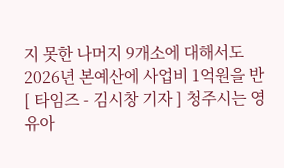지 못한 나머지 9개소에 대해서도 2026년 본예산에 사업비 1억원을 반
[ 타임즈 - 김시창 기자 ] 청주시는 영유아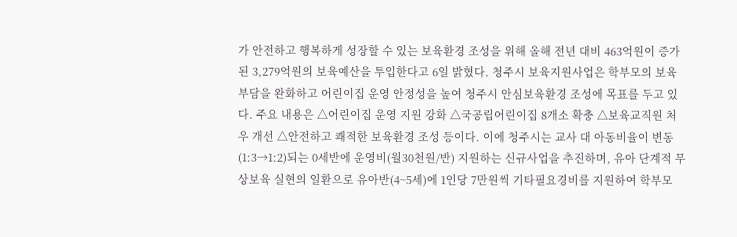가 안전하고 행복하게 성장할 수 있는 보육환경 조성을 위해 올해 전년 대비 463억원이 증가된 3,279억원의 보육예산을 투입한다고 6일 밝혔다. 청주시 보육지원사업은 학부모의 보육 부담을 완화하고 어린이집 운영 안정성을 높여 청주시 안심보육환경 조성에 목표를 두고 있다. 주요 내용은 △어린이집 운영 지원 강화 △국공립어린이집 8개소 확충 △보육교직원 처우 개선 △안전하고 쾌적한 보육환경 조성 등이다. 이에 청주시는 교사 대 아동비율이 변동(1:3→1:2)되는 0세반에 운영비(월30천원/반) 지원하는 신규사업을 추진하며, 유아 단계적 무상보육 실현의 일환으로 유아반(4~5세)에 1인당 7만원씩 기타필요경비를 지원하여 학부모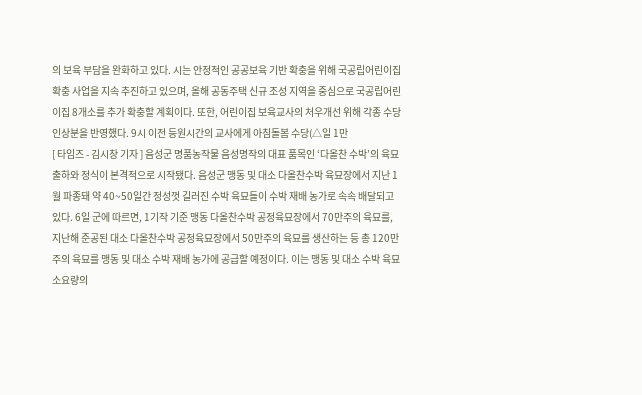의 보육 부담을 완화하고 있다. 시는 안정적인 공공보육 기반 확충을 위해 국공립어린이집 확충 사업을 지속 추진하고 있으며, 올해 공동주택 신규 조성 지역을 중심으로 국공립어린이집 8개소를 추가 확충할 계획이다. 또한, 어린이집 보육교사의 처우개선 위해 각종 수당 인상분을 반영했다. 9시 이전 등원시간의 교사에게 아침돌봄 수당(△일 1만
[ 타임즈 - 김시창 기자 ] 음성군 명품농작물 음성명작의 대표 품목인 ‘다올찬 수박’의 육묘 출하와 정식이 본격적으로 시작됐다. 음성군 맹동 및 대소 다올찬수박 육묘장에서 지난 1월 파종돼 약 40~50일간 정성껏 길러진 수박 육묘들이 수박 재배 농가로 속속 배달되고 있다. 6일 군에 따르면, 1기작 기준 맹동 다올찬수박 공정육묘장에서 70만주의 육묘를, 지난해 준공된 대소 다올찬수박 공정육묘장에서 50만주의 육묘를 생산하는 등 총 120만주의 육묘를 맹동 및 대소 수박 재배 농가에 공급할 예정이다. 이는 맹동 및 대소 수박 육묘 소요량의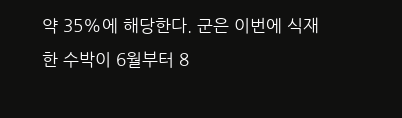약 35%에 해당한다. 군은 이번에 식재 한 수박이 6월부터 8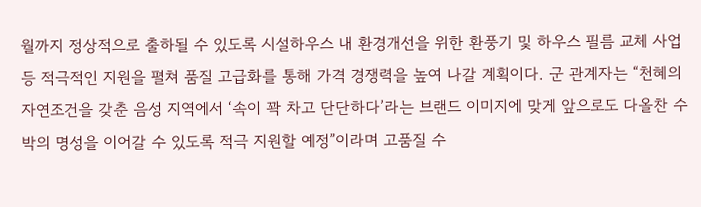월까지 정상적으로 출하될 수 있도록 시설하우스 내 환경개선을 위한 환풍기 및 하우스 필름 교체 사업 등 적극적인 지원을 펼쳐 품질 고급화를 통해 가격 경쟁력을 높여 나갈 계획이다. 군 관계자는 “천혜의 자연조건을 갖춘 음성 지역에서 ‘속이 꽉 차고 단단하다’라는 브랜드 이미지에 맞게 앞으로도 다올찬 수박의 명성을 이어갈 수 있도록 적극 지원할 예정”이라며 고품질 수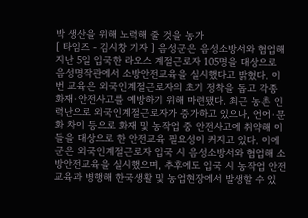박 생산을 위해 노력해 줄 것을 농가
[ 타임즈 - 김시창 기자 ] 음성군은 음성소방서와 협업해 지난 5일 입국한 라오스 계절근로자 105명을 대상으로 음성명작관에서 소방안전교육을 실시했다고 밝혔다. 이번 교육은 외국인계절근로자의 초기 정착을 돕고 각종 화재·안전사고를 예방하기 위해 마련됐다. 최근 농촌 인력난으로 외국인계절근로자가 증가하고 있으나, 언어·문화 차이 등으로 화재 및 농작업 중 안전사고에 취약해 이들을 대상으로 한 안전교육 필요성이 커지고 있다. 이에 군은 외국인계절근로자 입국 시 음성소방서와 협업해 소방안전교육을 실시했으며, 추후에도 입국 시 농작업 안전교육과 병행해 한국생활 및 농업현장에서 발생할 수 있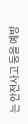는 안전사고 등을 예방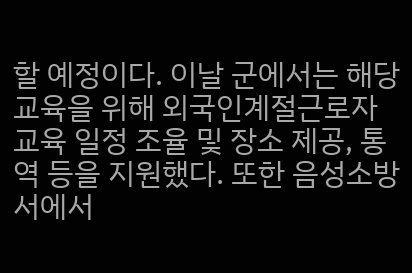할 예정이다. 이날 군에서는 해당 교육을 위해 외국인계절근로자 교육 일정 조율 및 장소 제공, 통역 등을 지원했다. 또한 음성소방서에서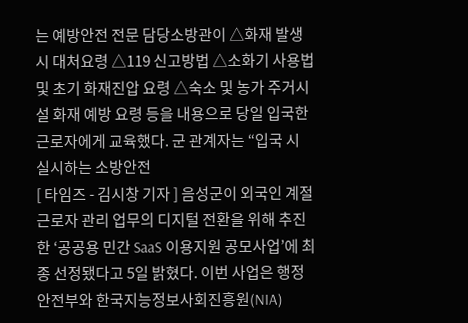는 예방안전 전문 담당소방관이 △화재 발생 시 대처요령 △119 신고방법 △소화기 사용법 및 초기 화재진압 요령 △숙소 및 농가 주거시설 화재 예방 요령 등을 내용으로 당일 입국한 근로자에게 교육했다. 군 관계자는 “입국 시 실시하는 소방안전
[ 타임즈 - 김시창 기자 ] 음성군이 외국인 계절근로자 관리 업무의 디지털 전환을 위해 추진한 ‘공공용 민간 SaaS 이용지원 공모사업’에 최종 선정됐다고 5일 밝혔다. 이번 사업은 행정안전부와 한국지능정보사회진흥원(NIA)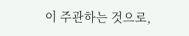이 주관하는 것으로,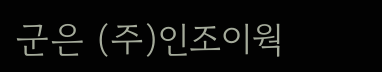군은 (주)인조이웍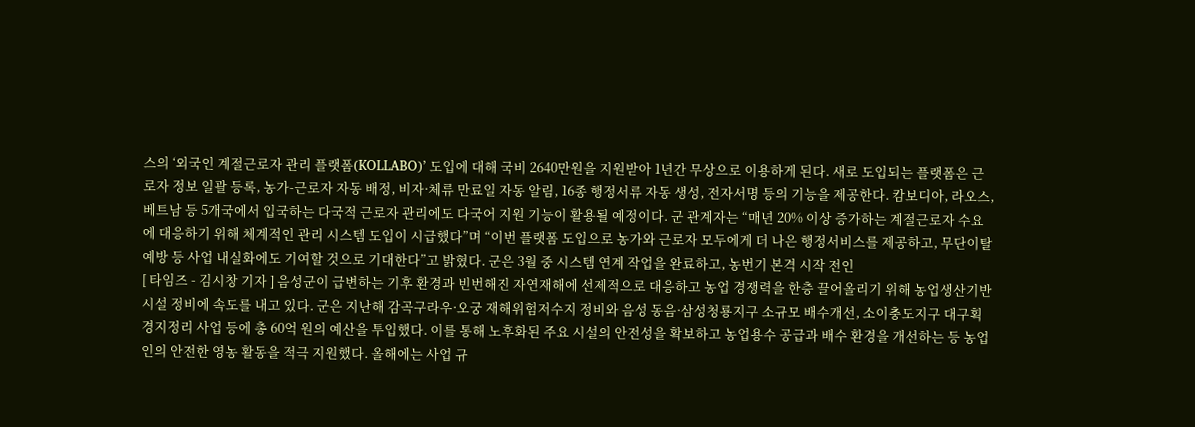스의 ‘외국인 계절근로자 관리 플랫폼(KOLLABO)’ 도입에 대해 국비 2640만원을 지원받아 1년간 무상으로 이용하게 된다. 새로 도입되는 플랫폼은 근로자 정보 일괄 등록, 농가-근로자 자동 배정, 비자·체류 만료일 자동 알림, 16종 행정서류 자동 생성, 전자서명 등의 기능을 제공한다. 캄보디아, 라오스, 베트남 등 5개국에서 입국하는 다국적 근로자 관리에도 다국어 지원 기능이 활용될 예정이다. 군 관계자는 “매년 20% 이상 증가하는 계절근로자 수요에 대응하기 위해 체계적인 관리 시스템 도입이 시급했다”며 “이번 플랫폼 도입으로 농가와 근로자 모두에게 더 나은 행정서비스를 제공하고, 무단이탈 예방 등 사업 내실화에도 기여할 것으로 기대한다”고 밝혔다. 군은 3월 중 시스템 연계 작업을 완료하고, 농번기 본격 시작 전인
[ 타임즈 - 김시창 기자 ] 음성군이 급변하는 기후 환경과 빈번해진 자연재해에 선제적으로 대응하고 농업 경쟁력을 한층 끌어올리기 위해 농업생산기반시설 정비에 속도를 내고 있다. 군은 지난해 감곡구라우·오궁 재해위험저수지 정비와 음성 동음·삼성청룡지구 소규모 배수개선, 소이충도지구 대구획경지정리 사업 등에 총 60억 원의 예산을 투입했다. 이를 통해 노후화된 주요 시설의 안전성을 확보하고 농업용수 공급과 배수 환경을 개선하는 등 농업인의 안전한 영농 활동을 적극 지원했다. 올해에는 사업 규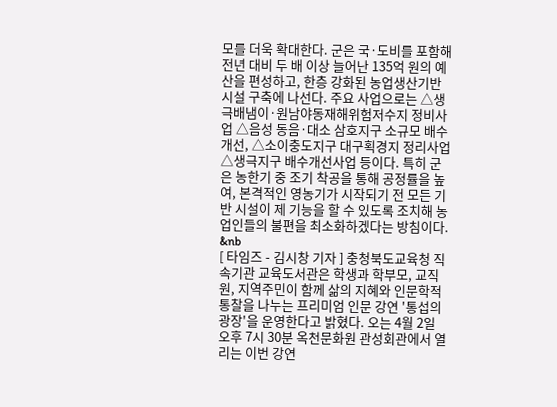모를 더욱 확대한다. 군은 국·도비를 포함해 전년 대비 두 배 이상 늘어난 135억 원의 예산을 편성하고, 한층 강화된 농업생산기반시설 구축에 나선다. 주요 사업으로는 △생극배냄이·원남야동재해위험저수지 정비사업 △음성 동음·대소 삼호지구 소규모 배수개선, △소이충도지구 대구획경지 정리사업 △생극지구 배수개선사업 등이다. 특히 군은 농한기 중 조기 착공을 통해 공정률을 높여, 본격적인 영농기가 시작되기 전 모든 기반 시설이 제 기능을 할 수 있도록 조치해 농업인들의 불편을 최소화하겠다는 방침이다. &nb
[ 타임즈 - 김시창 기자 ] 충청북도교육청 직속기관 교육도서관은 학생과 학부모, 교직원, 지역주민이 함께 삶의 지혜와 인문학적 통찰을 나누는 프리미엄 인문 강연 '통섭의 광장'을 운영한다고 밝혔다. 오는 4월 2일 오후 7시 30분 옥천문화원 관성회관에서 열리는 이번 강연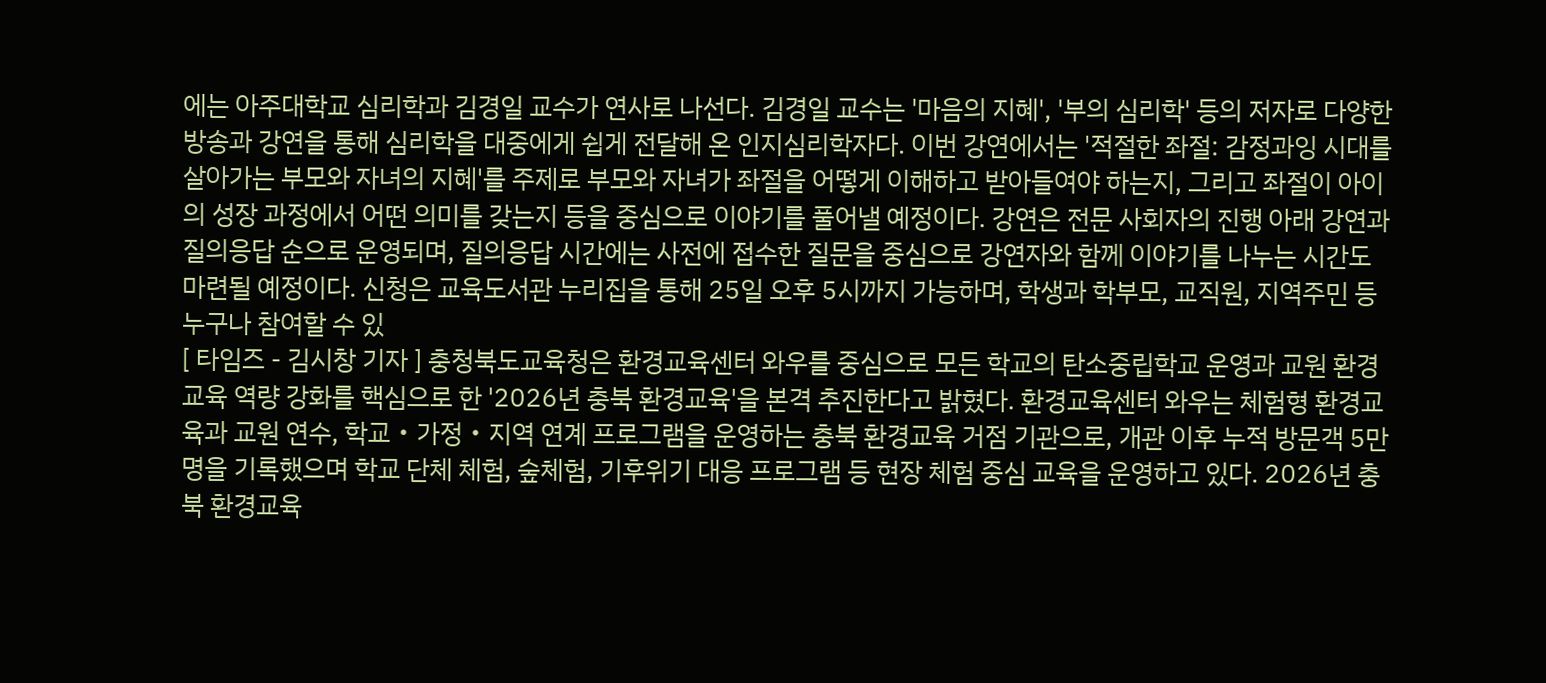에는 아주대학교 심리학과 김경일 교수가 연사로 나선다. 김경일 교수는 '마음의 지혜', '부의 심리학' 등의 저자로 다양한 방송과 강연을 통해 심리학을 대중에게 쉽게 전달해 온 인지심리학자다. 이번 강연에서는 '적절한 좌절: 감정과잉 시대를 살아가는 부모와 자녀의 지혜'를 주제로 부모와 자녀가 좌절을 어떻게 이해하고 받아들여야 하는지, 그리고 좌절이 아이의 성장 과정에서 어떤 의미를 갖는지 등을 중심으로 이야기를 풀어낼 예정이다. 강연은 전문 사회자의 진행 아래 강연과 질의응답 순으로 운영되며, 질의응답 시간에는 사전에 접수한 질문을 중심으로 강연자와 함께 이야기를 나누는 시간도 마련될 예정이다. 신청은 교육도서관 누리집을 통해 25일 오후 5시까지 가능하며, 학생과 학부모, 교직원, 지역주민 등 누구나 참여할 수 있
[ 타임즈 - 김시창 기자 ] 충청북도교육청은 환경교육센터 와우를 중심으로 모든 학교의 탄소중립학교 운영과 교원 환경교육 역량 강화를 핵심으로 한 '2026년 충북 환경교육'을 본격 추진한다고 밝혔다. 환경교육센터 와우는 체험형 환경교육과 교원 연수, 학교‧가정‧지역 연계 프로그램을 운영하는 충북 환경교육 거점 기관으로, 개관 이후 누적 방문객 5만 명을 기록했으며 학교 단체 체험, 숲체험, 기후위기 대응 프로그램 등 현장 체험 중심 교육을 운영하고 있다. 2026년 충북 환경교육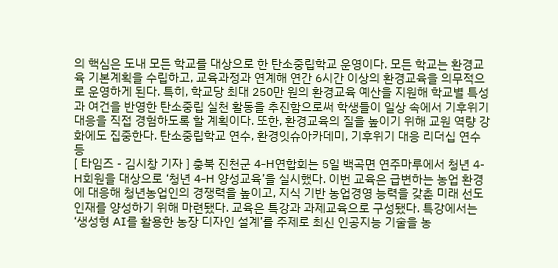의 핵심은 도내 모든 학교를 대상으로 한 탄소중립학교 운영이다. 모든 학교는 환경교육 기본계획을 수립하고, 교육과정과 연계해 연간 6시간 이상의 환경교육을 의무적으로 운영하게 된다. 특히, 학교당 최대 250만 원의 환경교육 예산을 지원해 학교별 특성과 여건을 반영한 탄소중립 실천 활동을 추진함으로써 학생들이 일상 속에서 기후위기 대응을 직접 경험하도록 할 계획이다. 또한, 환경교육의 질을 높이기 위해 교원 역량 강화에도 집중한다. 탄소중립학교 연수, 환경잇슈아카데미, 기후위기 대응 리더십 연수 등
[ 타임즈 - 김시창 기자 ] 충북 진천군 4-H연합회는 5일 백곡면 연주마루에서 청년 4-H회원을 대상으로 ‘청년 4-H 양성교육’을 실시했다. 이번 교육은 급변하는 농업 환경에 대응해 청년농업인의 경쟁력을 높이고, 지식 기반 농업경영 능력을 갖춘 미래 선도 인재를 양성하기 위해 마련됐다. 교육은 특강과 과제교육으로 구성됐다. 특강에서는 ‘생성형 AI를 활용한 농장 디자인 설계’를 주제로 최신 인공지능 기술을 농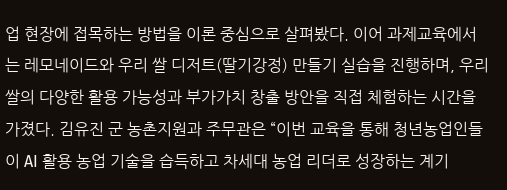업 현장에 접목하는 방법을 이론 중심으로 살펴봤다. 이어 과제교육에서는 레모네이드와 우리 쌀 디저트(딸기강정) 만들기 실습을 진행하며, 우리 쌀의 다양한 활용 가능성과 부가가치 창출 방안을 직접 체험하는 시간을 가졌다. 김유진 군 농촌지원과 주무관은 “이번 교육을 통해 청년농업인들이 AI 활용 농업 기술을 습득하고 차세대 농업 리더로 성장하는 계기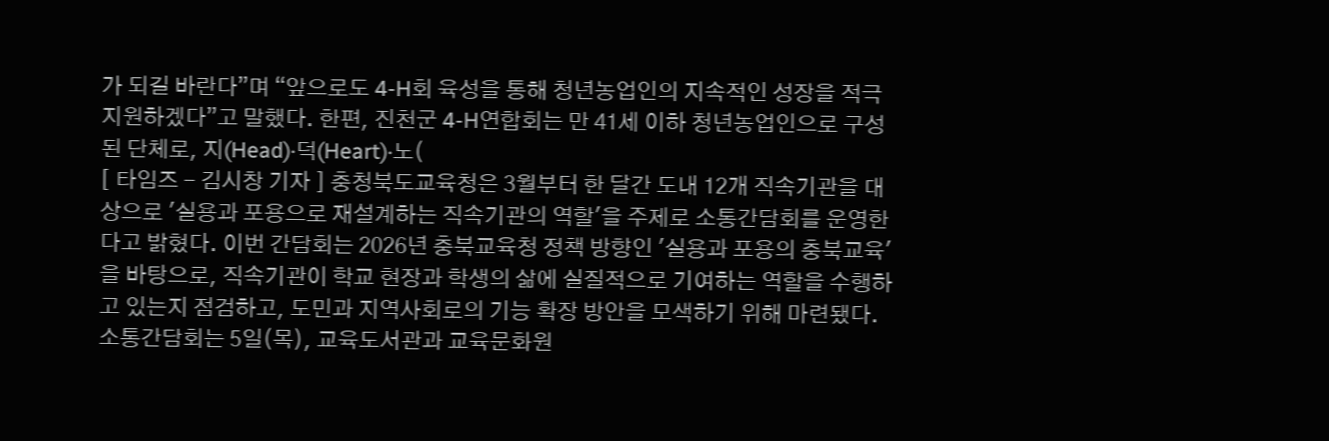가 되길 바란다”며 “앞으로도 4-H회 육성을 통해 청년농업인의 지속적인 성장을 적극 지원하겠다”고 말했다. 한편, 진천군 4-H연합회는 만 41세 이하 청년농업인으로 구성된 단체로, 지(Head)·덕(Heart)·노(
[ 타임즈 - 김시창 기자 ] 충청북도교육청은 3월부터 한 달간 도내 12개 직속기관을 대상으로 '실용과 포용으로 재설계하는 직속기관의 역할'을 주제로 소통간담회를 운영한다고 밝혔다. 이번 간담회는 2026년 충북교육청 정책 방향인 '실용과 포용의 충북교육'을 바탕으로, 직속기관이 학교 현장과 학생의 삶에 실질적으로 기여하는 역할을 수행하고 있는지 점검하고, 도민과 지역사회로의 기능 확장 방안을 모색하기 위해 마련됐다. 소통간담회는 5일(목), 교육도서관과 교육문화원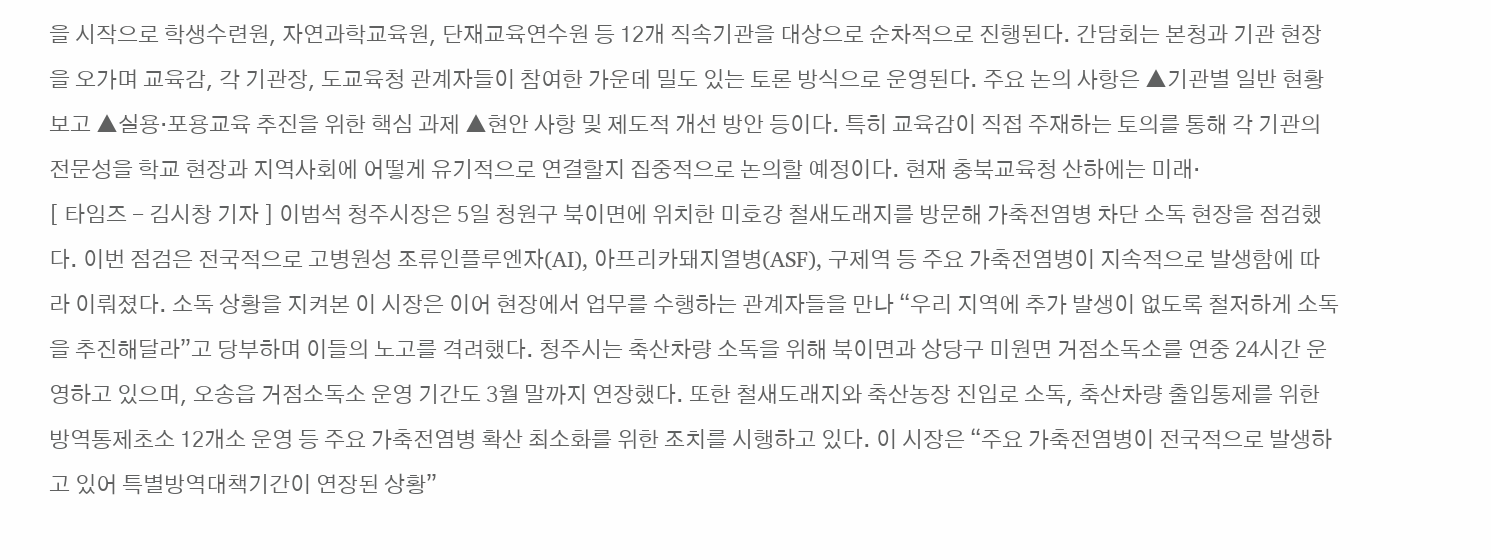을 시작으로 학생수련원, 자연과학교육원, 단재교육연수원 등 12개 직속기관을 대상으로 순차적으로 진행된다. 간담회는 본청과 기관 현장을 오가며 교육감, 각 기관장, 도교육청 관계자들이 참여한 가운데 밀도 있는 토론 방식으로 운영된다. 주요 논의 사항은 ▲기관별 일반 현황 보고 ▲실용‧포용교육 추진을 위한 핵심 과제 ▲현안 사항 및 제도적 개선 방안 등이다. 특히 교육감이 직접 주재하는 토의를 통해 각 기관의 전문성을 학교 현장과 지역사회에 어떻게 유기적으로 연결할지 집중적으로 논의할 예정이다. 현재 충북교육청 산하에는 미래‧
[ 타임즈 - 김시창 기자 ] 이범석 청주시장은 5일 청원구 북이면에 위치한 미호강 철새도래지를 방문해 가축전염병 차단 소독 현장을 점검했다. 이번 점검은 전국적으로 고병원성 조류인플루엔자(AI), 아프리카돼지열병(ASF), 구제역 등 주요 가축전염병이 지속적으로 발생함에 따라 이뤄졌다. 소독 상황을 지켜본 이 시장은 이어 현장에서 업무를 수행하는 관계자들을 만나 “우리 지역에 추가 발생이 없도록 철저하게 소독을 추진해달라”고 당부하며 이들의 노고를 격려했다. 청주시는 축산차량 소독을 위해 북이면과 상당구 미원면 거점소독소를 연중 24시간 운영하고 있으며, 오송읍 거점소독소 운영 기간도 3월 말까지 연장했다. 또한 철새도래지와 축산농장 진입로 소독, 축산차량 출입통제를 위한 방역통제초소 12개소 운영 등 주요 가축전염병 확산 최소화를 위한 조치를 시행하고 있다. 이 시장은 “주요 가축전염병이 전국적으로 발생하고 있어 특별방역대책기간이 연장된 상황”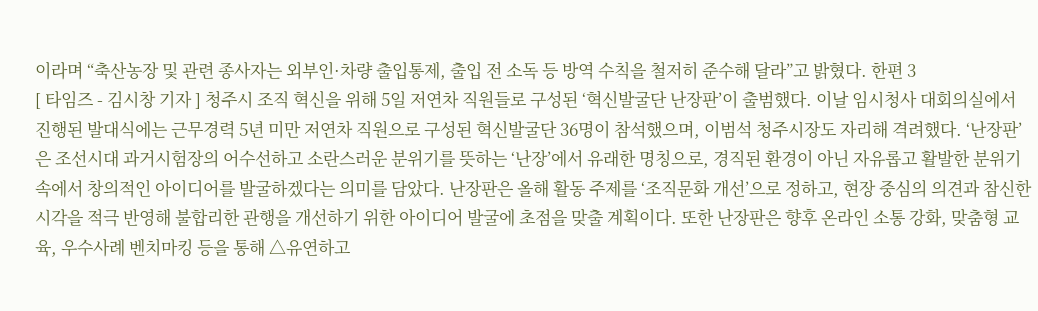이라며 “축산농장 및 관련 종사자는 외부인·차량 출입통제, 출입 전 소독 등 방역 수칙을 철저히 준수해 달라”고 밝혔다. 한편 3
[ 타임즈 - 김시창 기자 ] 청주시 조직 혁신을 위해 5일 저연차 직원들로 구성된 ‘혁신발굴단 난장판’이 출범했다. 이날 임시청사 대회의실에서 진행된 발대식에는 근무경력 5년 미만 저연차 직원으로 구성된 혁신발굴단 36명이 참석했으며, 이범석 청주시장도 자리해 격려했다. ‘난장판’은 조선시대 과거시험장의 어수선하고 소란스러운 분위기를 뜻하는 ‘난장’에서 유래한 명칭으로, 경직된 환경이 아닌 자유롭고 활발한 분위기 속에서 창의적인 아이디어를 발굴하겠다는 의미를 담았다. 난장판은 올해 활동 주제를 ‘조직문화 개선’으로 정하고, 현장 중심의 의견과 참신한 시각을 적극 반영해 불합리한 관행을 개선하기 위한 아이디어 발굴에 초점을 맞출 계획이다. 또한 난장판은 향후 온라인 소통 강화, 맞춤형 교육, 우수사례 벤치마킹 등을 통해 △유연하고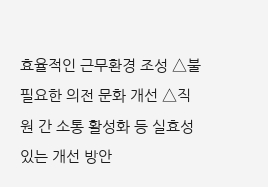효율적인 근무환경 조성 △불필요한 의전 문화 개선 △직원 간 소통 활성화 등 실효성 있는 개선 방안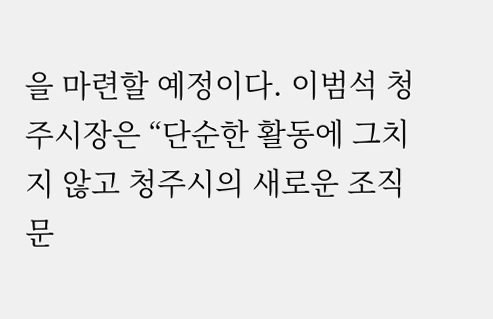을 마련할 예정이다. 이범석 청주시장은 “단순한 활동에 그치지 않고 청주시의 새로운 조직문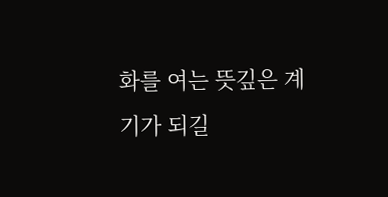화를 여는 뜻깊은 계기가 되길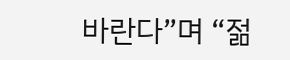바란다”며 “젊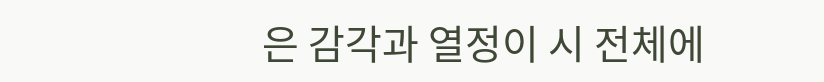은 감각과 열정이 시 전체에